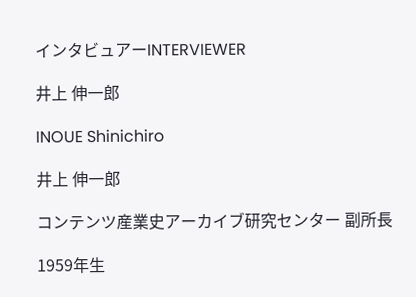インタビュアーINTERVIEWER

井上 伸一郎

INOUE Shinichiro

井上 伸一郎

コンテンツ産業史アーカイブ研究センター 副所長

1959年生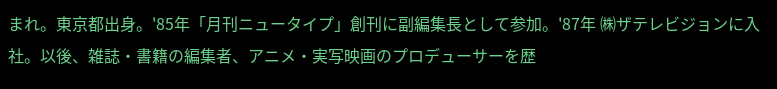まれ。東京都出身。'85年「月刊ニュータイプ」創刊に副編集長として参加。'87年 ㈱ザテレビジョンに入社。以後、雑誌・書籍の編集者、アニメ・実写映画のプロデューサーを歴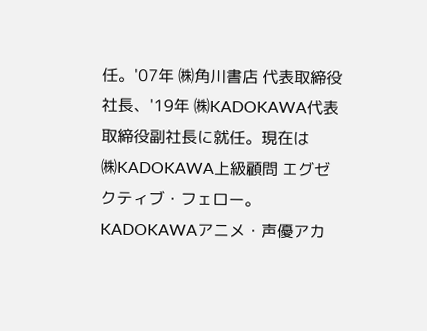任。'07年 ㈱角川書店 代表取締役社長、'19年 ㈱KADOKAWA代表取締役副社長に就任。現在は㈱KADOKAWA上級顧問 エグゼクティブ・フェロー。KADOKAWAアニメ・声優アカ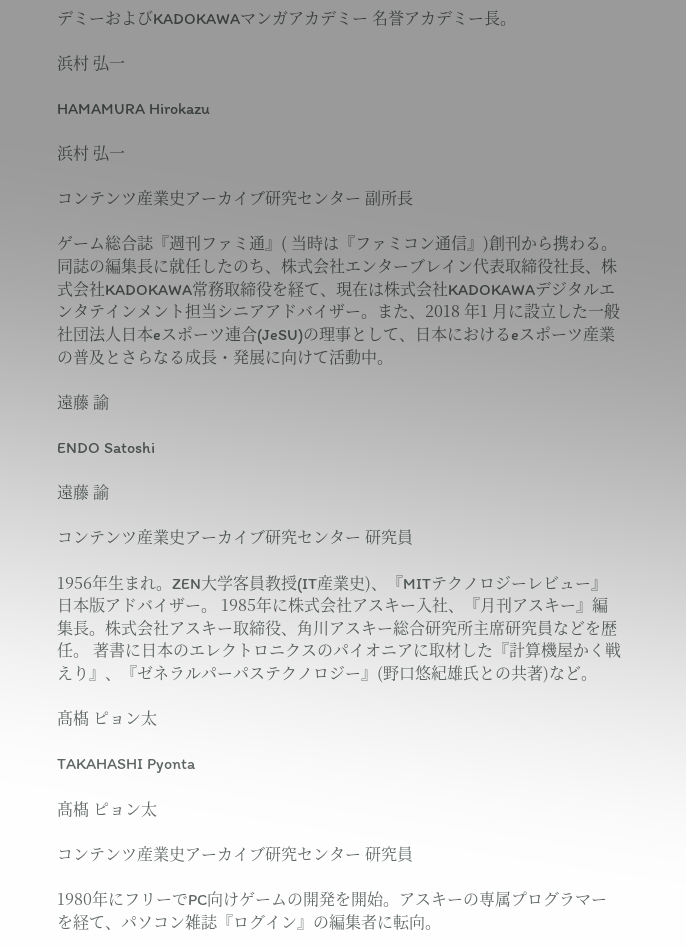デミーおよびKADOKAWAマンガアカデミー 名誉アカデミー長。

浜村 弘一

HAMAMURA Hirokazu

浜村 弘一

コンテンツ産業史アーカイブ研究センター 副所長

ゲーム総合誌『週刊ファミ通』( 当時は『ファミコン通信』)創刊から携わる。同誌の編集長に就任したのち、株式会社エンターブレイン代表取締役社長、株式会社KADOKAWA常務取締役を経て、現在は株式会社KADOKAWAデジタルエンタテインメント担当シニアアドバイザー。また、2018 年1 月に設立した一般社団法人日本eスポーツ連合(JeSU)の理事として、日本におけるeスポーツ産業の普及とさらなる成長・発展に向けて活動中。

遠藤 諭

ENDO Satoshi

遠藤 諭

コンテンツ産業史アーカイブ研究センター 研究員

1956年生まれ。ZEN大学客員教授(IT産業史)、『MITテクノロジーレビュー』日本版アドバイザー。 1985年に株式会社アスキー入社、『月刊アスキー』編集長。株式会社アスキー取締役、角川アスキー総合研究所主席研究員などを歴任。 著書に日本のエレクトロニクスのパイオニアに取材した『計算機屋かく戦えり』、『ゼネラルパーパステクノロジー』(野口悠紀雄氏との共著)など。

髙𣘺 ピョン太

TAKAHASHI Pyonta

髙𣘺 ピョン太

コンテンツ産業史アーカイブ研究センター 研究員

1980年にフリーでPC向けゲームの開発を開始。アスキーの専属プログラマーを経て、パソコン雑誌『ログイン』の編集者に転向。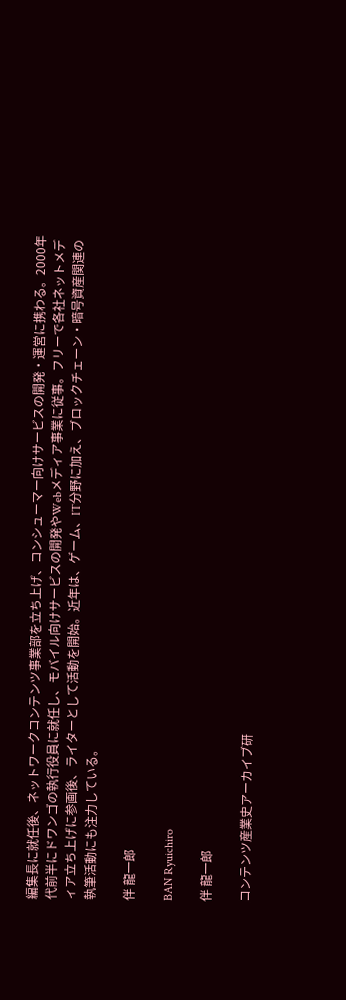編集長に就任後、ネットワークコンテンツ事業部を立ち上げ、コンシューマー向けサービスの開発・運営に携わる。2000年代前半にドワンゴの執行役員に就任し、モバイル向けサービスの開発やWebメディア事業に従事。フリーで各社ネットメディア立ち上げに参画後、ライターとして活動を開始。近年は、ゲーム、IT分野に加え、ブロックチェーン・暗号資産関連の執筆活動にも注力している。

伴 龍一郎

BAN Ryuichiro

伴 龍一郎

コンテンツ産業史アーカイブ研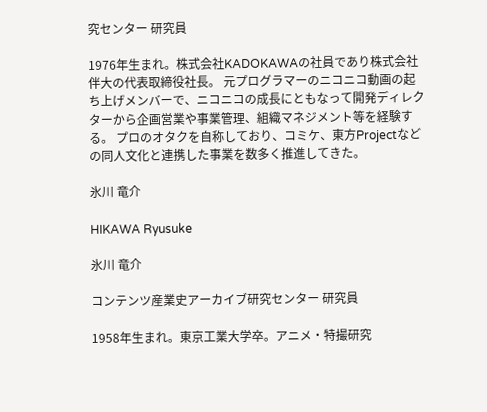究センター 研究員

1976年生まれ。株式会社KADOKAWAの社員であり株式会社伴大の代表取締役社長。 元プログラマーのニコニコ動画の起ち上げメンバーで、ニコニコの成長にともなって開発ディレクターから企画営業や事業管理、組織マネジメント等を経験する。 プロのオタクを自称しており、コミケ、東方Projectなどの同人文化と連携した事業を数多く推進してきた。

氷川 竜介

HIKAWA Ryusuke

氷川 竜介

コンテンツ産業史アーカイブ研究センター 研究員

1958年生まれ。東京工業大学卒。アニメ・特撮研究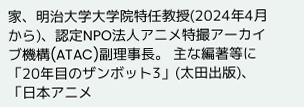家、明治大学大学院特任教授(2024年4月から)、認定NPO法人アニメ特撮アーカイブ機構(ATAC)副理事長。 主な編著等に「20年目のザンボット3」(太田出版)、「日本アニメ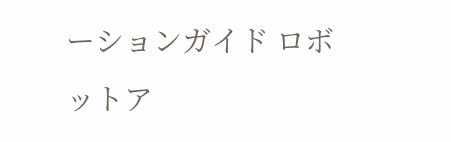ーションガイド ロボットア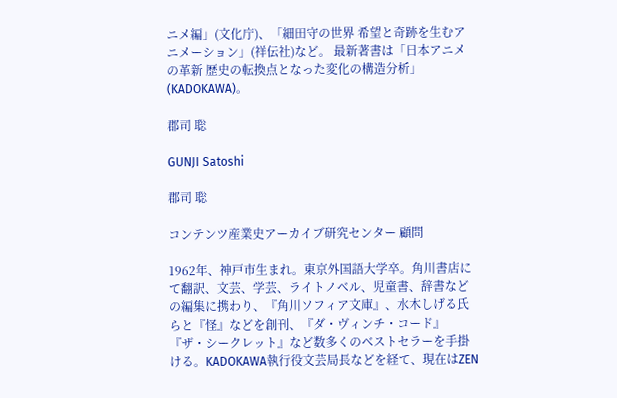ニメ編」(文化庁)、「細田守の世界 希望と奇跡を生むアニメーション」(祥伝社)など。 最新著書は「日本アニメの革新 歴史の転換点となった変化の構造分析」(KADOKAWA)。

郡司 聡

GUNJI Satoshi

郡司 聡

コンテンツ産業史アーカイブ研究センター 顧問

1962年、神戸市生まれ。東京外国語大学卒。角川書店にて翻訳、文芸、学芸、ライトノベル、児童書、辞書などの編集に携わり、『角川ソフィア文庫』、水木しげる氏らと『怪』などを創刊、『ダ・ヴィンチ・コード』『ザ・シークレット』など数多くのベストセラーを手掛ける。KADOKAWA執行役文芸局長などを経て、現在はZEN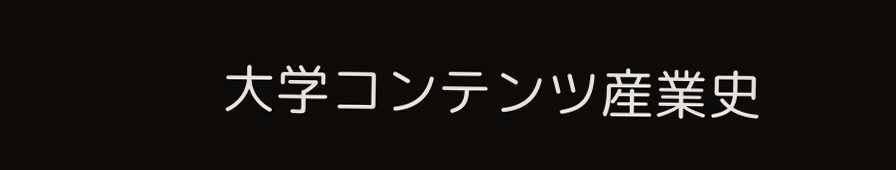大学コンテンツ産業史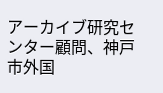アーカイブ研究センター顧問、神戸市外国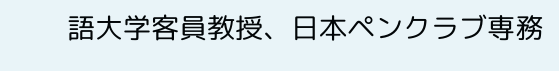語大学客員教授、日本ペンクラブ専務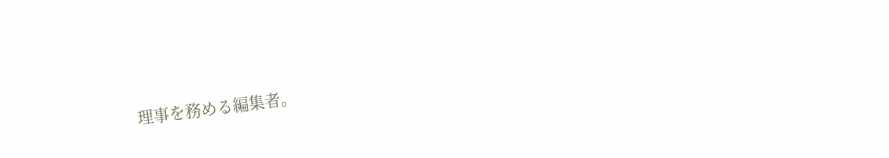理事を務める編集者。